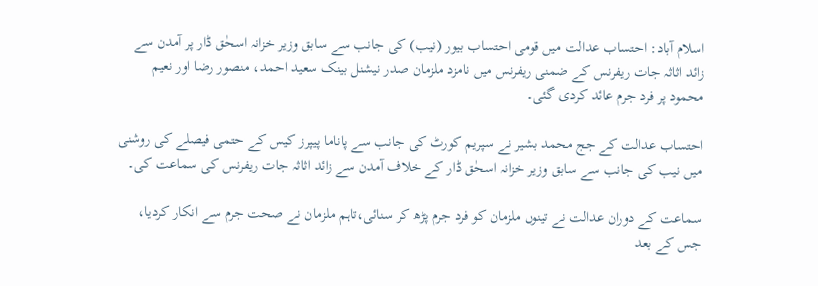اسلام آباد: احتساب عدالت میں قومی احتساب بیور (نیب) کی جانب سے سابق وزیر خزانہ اسحٰق ڈار پر آمدن سے زائد اثاثہ جات ریفرنس کے ضمنی ریفرنس میں نامزد ملزمان صدر نیشنل بینک سعید احمد، منصور رضا اور نعیم محمود پر فرد جرم عائد کردی گئی۔

احتساب عدالت کے جج محمد بشیر نے سپریم کورٹ کی جانب سے پاناما پیپرز کیس کے حتمی فیصلے کی روشنی میں نیب کی جانب سے سابق وزیر خزانہ اسحٰق ڈار کے خلاف آمدن سے زائد اثاثہ جات ریفرنس کی سماعت کی۔

سماعت کے دوران عدالت نے تینوں ملزمان کو فرد جرم پڑھ کر سنائی،تاہم ملزمان نے صحت جرم سے انکار کردیا، جس کے بعد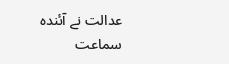عدالت نے آئندہ سماعت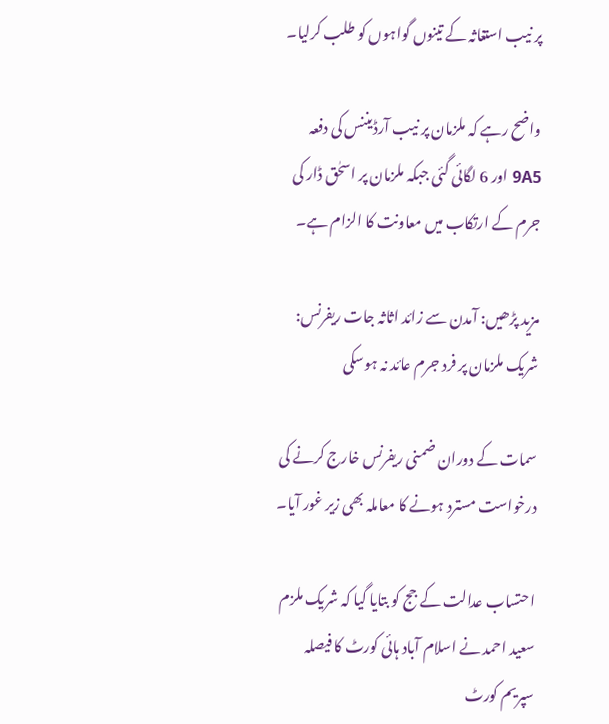پر نیب استغاثہ کے تینوں گواہوں کو طلب کرلیا۔

واضح رہے کہ ملزمان پر نیب آرڈیننس کی دفعہ 9A5 اور 6 لگائی گئی جبکہ ملزمان پر اسحٰق ڈار کی جرم کے ارتکاب میں معاونت کا الزام ہے۔

مزید پڑھیں: آمدن سے زائد اثاثہ جات ریفرنس: شریک ملزمان پر فرد جرم عائد نہ ہوسکی

سمات کے دوران ضمنی ریفرنس خارج کرنے کی درخواست مسترد ہونے کا معاملہ بھی زیر غور آیا۔

احتساب عدالت کے جج کو بتایا گیا کہ شریک ملزم سعید احمد نے اسلام آباد ہائی کورٹ کا فیصلہ سپریم کورٹ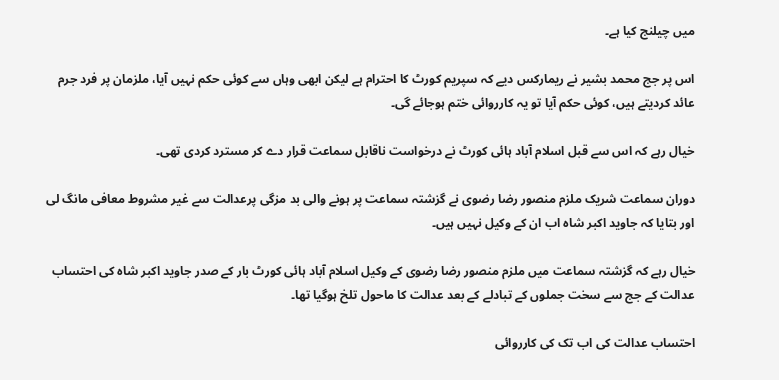میں چیلنج کیا ہے۔

اس پر جج محمد بشیر نے ریمارکس دیے کہ سپریم کورٹ کا احترام ہے لیکن ابھی وہاں سے کوئی حکم نہیں آیا، ملزمان پر فرد جرم عائد کردیتے ہیں، کوئی حکم آیا تو یہ کارروائی ختم ہوجائے گی۔

خیال رہے کہ اس سے قبل اسلام آباد ہائی کورٹ نے درخواست ناقابل سماعت قرار دے کر مسترد کردی تھی۔

دوران سماعت شریک ملزم منصور رضا رضوی نے گزشتہ سماعت پر ہونے والی بد مزگی پرعدالت سے غیر مشروط معافی مانگ لی اور بتایا کہ جاوید اکبر شاہ اب ان کے وکیل نہیں ہیں۔

خیال رہے کہ گزشتہ سماعت میں ملزم منصور رضا رضوی کے وکیل اسلام آباد ہائی کورٹ بار کے صدر جاوید اکبر شاہ کی احتساب عدالت کے جج سے سخت جملوں کے تبادلے کے بعد عدالت کا ماحول تلخ ہوگیا تھا۔

احتساب عدالت کی اب تک کی کارروائی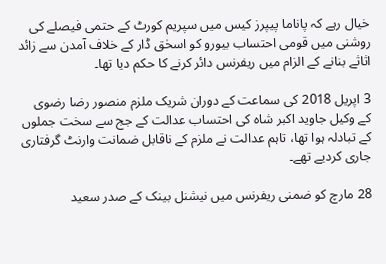خیال رہے کہ پاناما پیپرز کیس میں سپریم کورٹ کے حتمی فیصلے کی روشنی میں قومی احتساب بیورو کو اسحٰق ڈار کے خلاف آمدن سے زائد اثاثے بنانے کے الزام میں ریفرنس دائر کرنے کا حکم دیا تھا۔

3 اپریل 2018 کی سماعت کے دوران شریک ملزم منصور رضا رضوی کے وکیل جاوید اکبر شاہ کی احتساب عدالت کے جج سے سخت جملوں کے تبادلہ ہوا تھا، تاہم عدالت نے ملزم کے ناقابل ضمانت وارنٹ گرفتاری جاری کردیے تھے۔

28 مارچ کو ضمنی ریفرنس میں نیشنل بینک کے صدر سعید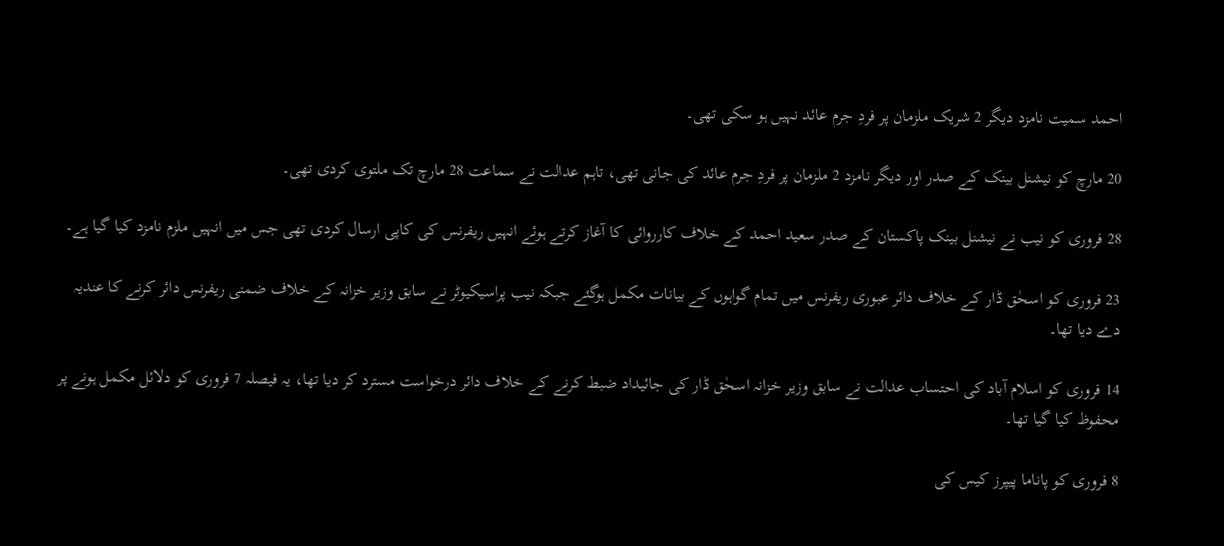احمد سمیت نامزد دیگر 2 شریک ملزمان پر فردِ جرم عائد نہیں ہو سکی تھی۔

20 مارچ کو نیشنل بینک کے صدر اور دیگر نامزد 2 ملزمان پر فردِ جرم عائد کی جانی تھی، تاہم عدالت نے سماعت 28 مارچ تک ملتوی کردی تھی۔

28 فروری کو نیب نے نیشنل بینک پاکستان کے صدر سعید احمد کے خلاف کارروائی کا آغاز کرتے ہوئے انہیں ریفرنس کی کاپی ارسال کردی تھی جس میں انہیں ملزم نامزد کیا گیا ہے۔

23 فروری کو اسحٰق ڈار کے خلاف دائر عبوری ریفرنس میں تمام گواہوں کے بیانات مکمل ہوگئے جبکہ نیب پراسیکیوٹر نے سابق وزیر خزانہ کے خلاف ضمنی ریفرنس دائر کرنے کا عندیہ دے دیا تھا۔

14 فروری کو اسلام آباد کی احتساب عدالت نے سابق وزیر خزانہ اسحٰق ڈار کی جائیداد ضبط کرنے کے خلاف دائر درخواست مسترد کر دیا تھا، یہ فیصلہ 7 فروری کو دلائل مکمل ہونے پر محفوظ کیا گیا تھا۔

8 فروری کو پاناما پیپرز کیس کی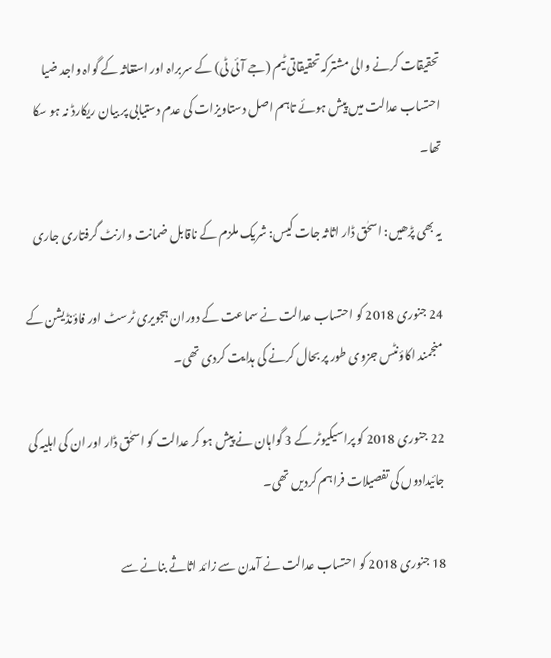تحقیقات کرنے والی مشترکہ تحقیقاتی ٹیم (جے آئی ٹی) کے سربراہ اور استغاثہ کے گواہ واجد ضیا احتساب عدالت میں پیش ہوئے تاہم اصل دستاویزات کی عدم دستیابی پر بیان ریکارڈ نہ ہو سکا تھا۔

یہ بھی پڑھیں: اسحٰق ڈار اثاثہ جات کیس: شریک ملزم کے ناقابل ضمانت وارنٹ گرفتاری جاری

24 جنوری 2018 کو احتساب عدالت نے سماعت کے دوران ہجویری ٹرسٹ اور فاؤنڈیشن کے منجمند اکاؤنٹس جزوی طور پر بحال کرنے کی ہدایت کردی تھی۔

22 جنوری 2018 کو پراسیکیوٹر کے 3 گواہان نے پیش ہو کر عدالت کو اسحٰق ڈار اور ان کی اہلیہ کی جائیدادوں کی تفصیلات فراہم کردیں تھی۔

18 جنوری 2018 کو احتساب عدالت نے آمدن سے زائد اثاثے بنانے سے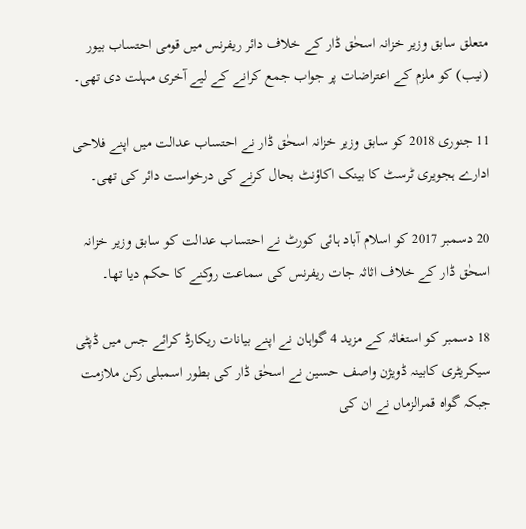متعلق سابق وزیر خزانہ اسحٰق ڈار کے خلاف دائر ریفرنس میں قومی احتساب بیور (نیب) کو ملزم کے اعتراضات پر جواب جمع کرانے کے لیے آخری مہلت دی تھی۔

11 جنوری 2018 کو سابق وزیر خزانہ اسحٰق ڈار نے احتساب عدالت میں اپنے فلاحی ادارے ہجویری ٹرسٹ کا بینک اکاؤنٹ بحال کرنے کی درخواست دائر کی تھی۔

20 دسمبر 2017 کو اسلام آباد ہائی کورٹ نے احتساب عدالت کو سابق وزیر خزانہ اسحٰق ڈار کے خلاف اثاثہ جات ریفرنس کی سماعت روکنے کا حکم دیا تھا۔

18 دسمبر کو استغاثہ کے مزید 4 گواہان نے اپنے بیانات ریکارڈ کرائے جس میں ڈپٹی سیکریٹری کابینہ ڈویژن واصف حسین نے اسحٰق ڈار کی بطور اسمبلی رکن ملازمت جبکہ گواہ قمرالزماں نے ان کی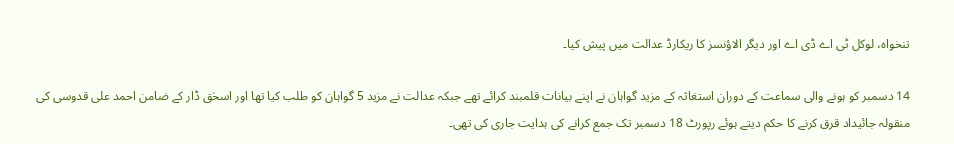تنخواہ، لوکل ٹی اے ڈی اے اور دیگر الاؤنسز کا ریکارڈ عدالت میں پیش کیا۔

14 دسمبر کو ہونے والی سماعت کے دوران استغاثہ کے مزید گواہان نے اپنے بیانات قلمبند کرائے تھے جبکہ عدالت نے مزید 5 گواہان کو طلب کیا تھا اور اسحٰق ڈار کے ضامن احمد علی قدوسی کی منقولہ جائیداد قرق کرنے کا حکم دیتے ہوئے رپورٹ 18 دسمبر تک جمع کرانے کی ہدایت جاری کی تھی۔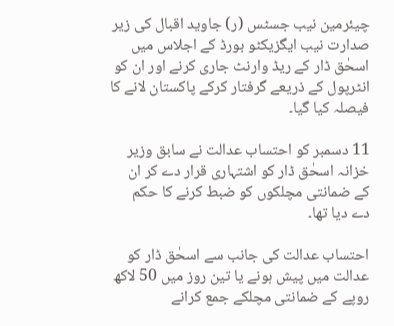چیئرمین نیب جسٹس (ر) جاوید اقبال کی زیر صدارت نیب ایگزیکٹو بورڈ کے اجلاس میں اسحٰق ڈار کے ریڈ وارنٹ جاری کرنے اور ان کو انٹرپول کے ذریعے گرفتار کرکے پاکستان لانے کا فیصلہ کیا گیا۔

11 دسمبر کو احتساب عدالت نے سابق وزیر خزانہ اسحٰق ڈار کو اشتہاری قرار دے کر ان کے ضمانتی مچلکوں کو ضبط کرنے کا حکم دے دیا تھا۔

احتساب عدالت کی جانب سے اسحٰق ڈار کو عدالت میں پیش ہونے یا تین روز میں 50 لاکھ روپے کے ضمانتی مچلکے جمع کرانے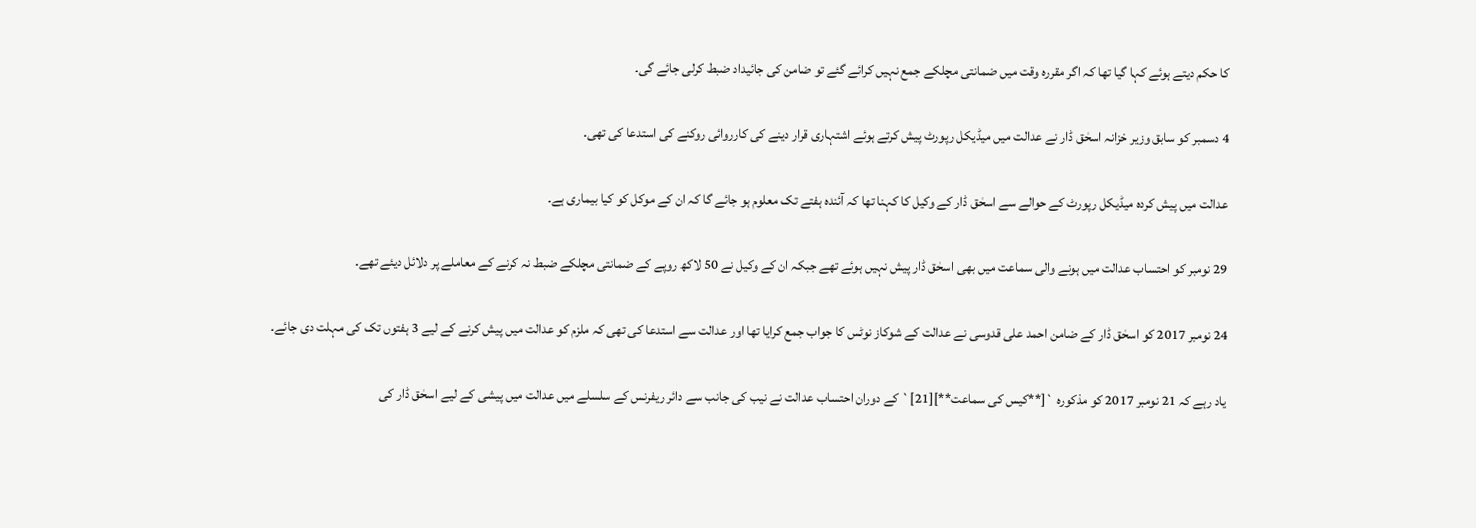کا حکم دیتے ہوئے کہا گیا تھا کہ اگر مقررہ وقت میں ضمانتی مچلکے جمع نہیں کرائے گئے تو ضامن کی جائیداد ضبط کرلی جائے گی۔

4 دسمبر کو سابق وزیر خزانہ اسحٰق ڈار نے عدالت میں میڈیکل رپورٹ پیش کرتے ہوئے اشتہاری قرار دینے کی کارروائی روکنے کی استدعا کی تھی۔

عدالت میں پیش کردہ میڈیکل رپورٹ کے حوالے سے اسحٰق ڈار کے وکیل کا کہنا تھا کہ آئندہ ہفتے تک معلوم ہو جائے گا کہ ان کے موکل کو کیا بیماری ہے۔

29 نومبر کو احتساب عدالت میں ہونے والی سماعت میں بھی اسحٰق ڈار پیش نہیں ہوئے تھے جبکہ ان کے وکیل نے 50 لاکھ روپے کے ضمانتی مچلکے ضبط نہ کرنے کے معاملے پر دلائل دیئے تھے۔

24 نومبر 2017 کو اسحٰق ڈار کے ضامن احمد علی قدوسی نے عدالت کے شوکاز نوٹس کا جواب جمع کرایا تھا اور عدالت سے استدعا کی تھی کہ ملزم کو عدالت میں پیش کرنے کے لیے 3 ہفتوں تک کی مہلت دی جائے۔

یاد رہے کہ 21 نومبر 2017 کو مذکورہ `[**کیس کی سماعت**][21]` کے دوران احتساب عدالت نے نیب کی جانب سے دائر ریفرنس کے سلسلے میں عدالت میں پیشی کے لیے اسحٰق ڈار کی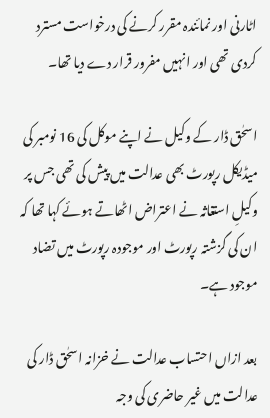اٹارنی اور نمائندہ مقرر کرنے کی درخواست مسترد کردی تھی اور انہیں مفرور قرار دے دیا تھا۔

اسحٰق ڈار کے وکیل نے اپنے موکل کی 16 نومبر کی میڈیکل رپورٹ بھی عدالت میں پیش کی تھی جس پر وکیلِ استغاثہ نے اعتراض اٹھاتے ہوئے کہا تھا کہ ان کی گزشتہ رپورٹ اور موجودہ رپورٹ میں تضاد موجود ہے۔

بعد ازاں احتساب عدالت نے خزانہ اسحٰق ڈار کی عدالت میں غیر حاضری کی وجہ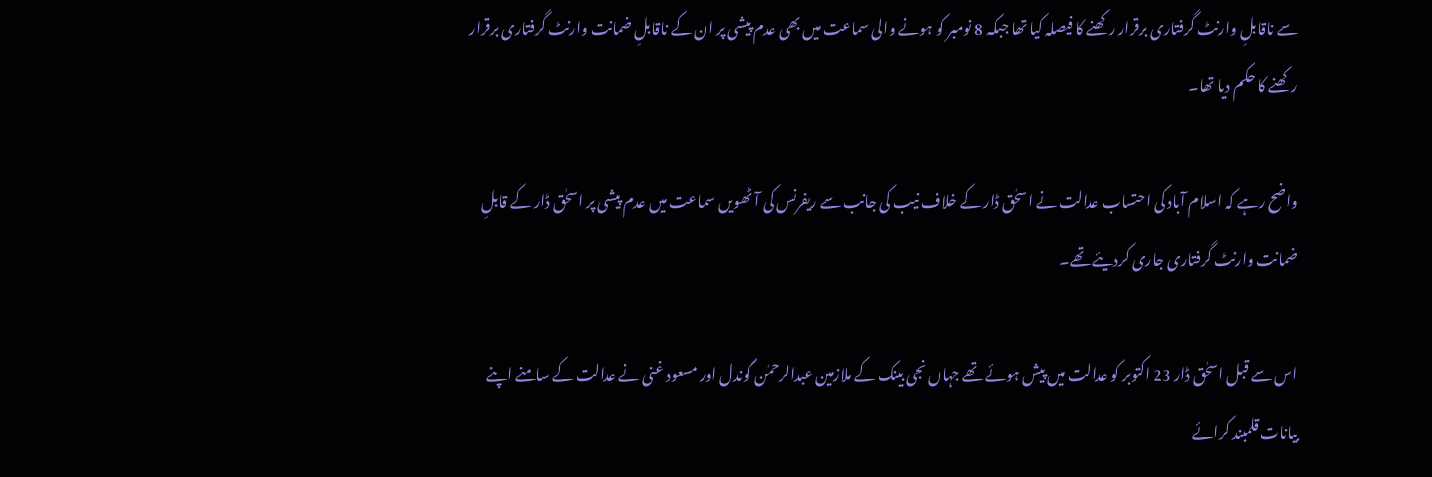سے ناقابلِ وارنٹ گرفتاری برقرار رکھنے کا فیصلہ کیا تھا جبکہ 8 نومبر کو ہونے والی سماعت میں بھی عدم پیشی پر ان کے ناقابلِ ضمانت وارنٹ گرفتاری برقرار رکھنے کا حکم دیا تھا۔

واضح رہے کہ اسلام آباد کی احتساب عدالت نے اسحٰق ڈار کے خلاف نیب کی جانب سے ریفرنس کی آٹھویں سماعت میں عدم پیشی پر اسحٰق ڈار کے قابلِ ضمانت وارنٹ گرفتاری جاری کردیئے تھے۔

اس سے قبل اسحٰق ڈار 23 اکتوبر کو عدالت میں پیش ہوئے تھے جہاں نجی بینک کے ملازمین عبدالرحمٰن گوندل اور مسعود غنی نے عدالت کے سامنے اپنے بیانات قلمبند کرائے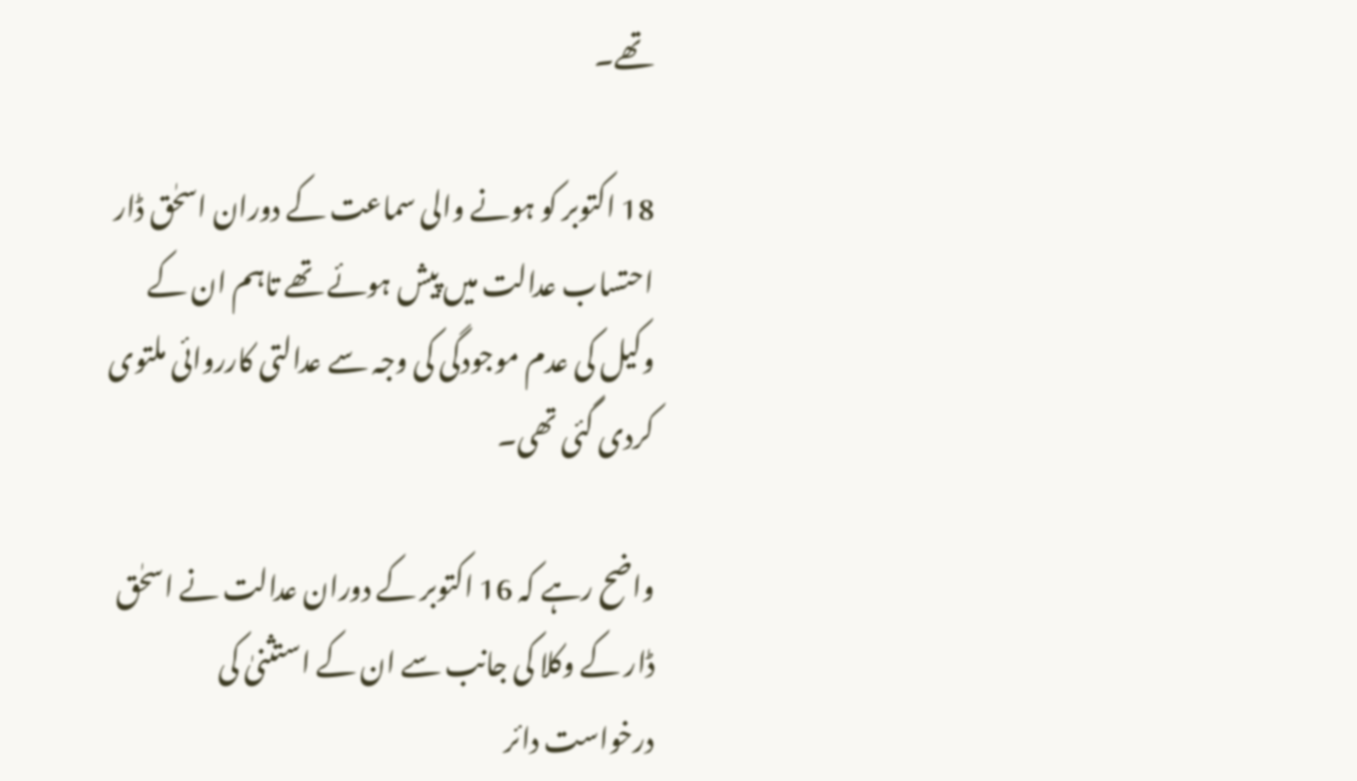تھے۔

18 اکتوبر کو ہونے والی سماعت کے دوران اسحٰق ڈار احتساب عدالت میں پیش ہوئے تھے تاہم ان کے وکیل کی عدم موجودگی کی وجہ سے عدالتی کارروائی ملتوی کردی گئی تھی۔

واضح رہے کہ 16 اکتوبر کے دوران عدالت نے اسحٰق ڈار کے وکلا کی جانب سے ان کے استثنیٰ کی درخواست دائر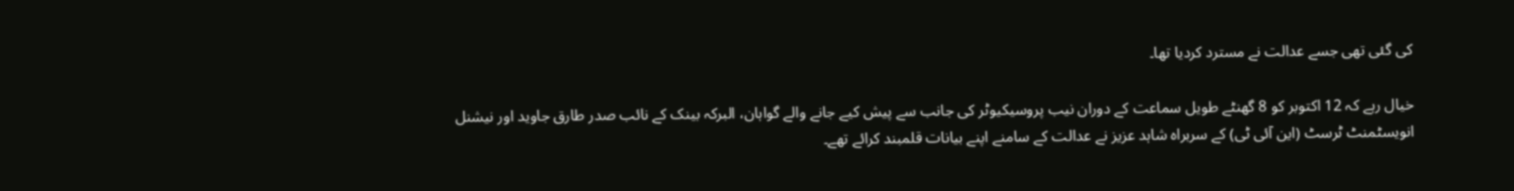کی گئی تھی جسے عدالت نے مسترد کردیا تھا۔

خیال رہے کہ 12 اکتوبر کو 8 گھنٹے طویل سماعت کے دوران نیب پروسیکیوٹر کی جانب سے پیش کیے جانے والے گواہان، البرکہ بینک کے نائب صدر طارق جاوید اور نیشنل انویسٹمنٹ ٹرسٹ (این آئی ٹی) کے سربراہ شاہد عزیز نے عدالت کے سامنے اپنے بیانات قلمبند کرائے تھے۔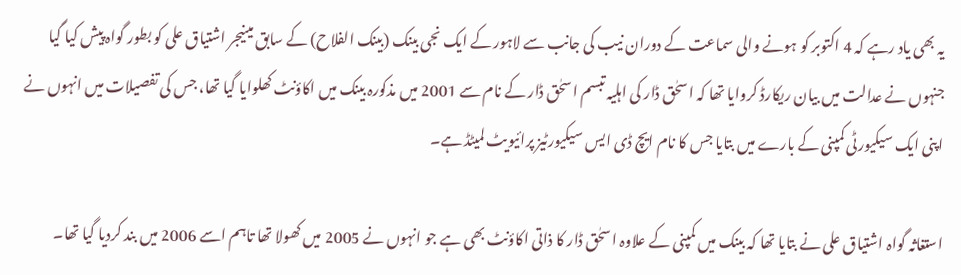یہ بھی یاد رہے کہ 4 اکتوبر کو ہونے والی سماعت کے دوران نیب کی جانب سے لاہور کے ایک نجی بینک (بینک الفلاح) کے سابق مینیجر اشتیاق علی کو بطور گواہ پیش کیا گیا جنہوں نے عدالت میں بیان ریکارڈ کروایا تھا کہ اسحٰق ڈار کی اہلیہ تبسم اسحٰق ڈار کے نام سے 2001 میں مذکورہ بینک میں اکاؤنٹ کھلوایا گیا تھا، جس کی تفصیلات میں انہوں نے اپنی ایک سیکیورٹی کمپنی کے بارے میں بتایا جس کا نام ایچ ڈی ایس سیکیورٹیز پرائیویٹ لمیٹڈ ہے۔

استغاثہ گواہ اشتیاق علی نے بتایا تھا کہ بینک میں کمپنی کے علاوہ اسحٰق ڈار کا ذاتی اکاؤنٹ بھی ہے جو انہوں نے 2005 میں کھولا تھا تاہم اسے 2006 میں بند کردیا گیا تھا۔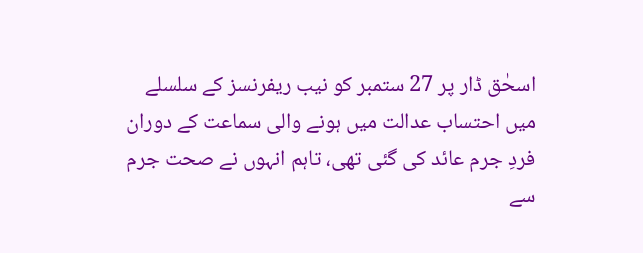اسحٰق ڈار پر 27 ستمبر کو نیب ریفرنسز کے سلسلے میں احتساب عدالت میں ہونے والی سماعت کے دوران فردِ جرم عائد کی گئی تھی، تاہم انہوں نے صحت جرم سے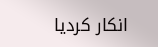انکار کردیا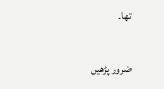تھا۔

ضرور پڑھیں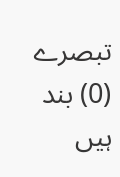تبصرے (0) بند ہیں